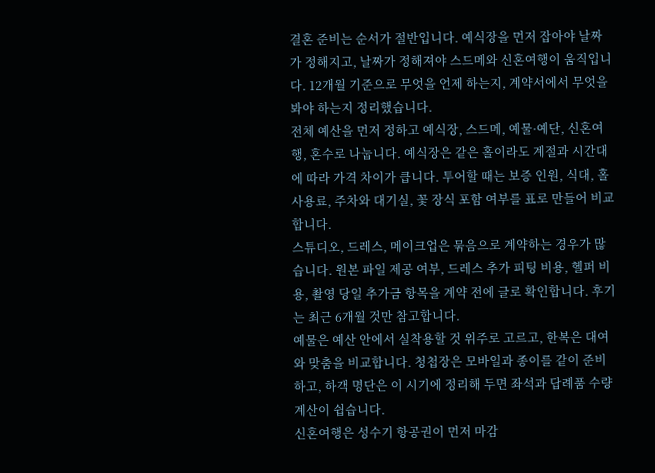결혼 준비는 순서가 절반입니다. 예식장을 먼저 잡아야 날짜가 정해지고, 날짜가 정해져야 스드메와 신혼여행이 움직입니다. 12개월 기준으로 무엇을 언제 하는지, 계약서에서 무엇을 봐야 하는지 정리했습니다.
전체 예산을 먼저 정하고 예식장, 스드메, 예물·예단, 신혼여행, 혼수로 나눕니다. 예식장은 같은 홀이라도 계절과 시간대에 따라 가격 차이가 큽니다. 투어할 때는 보증 인원, 식대, 홀 사용료, 주차와 대기실, 꽃 장식 포함 여부를 표로 만들어 비교합니다.
스튜디오, 드레스, 메이크업은 묶음으로 계약하는 경우가 많습니다. 원본 파일 제공 여부, 드레스 추가 피팅 비용, 헬퍼 비용, 촬영 당일 추가금 항목을 계약 전에 글로 확인합니다. 후기는 최근 6개월 것만 참고합니다.
예물은 예산 안에서 실착용할 것 위주로 고르고, 한복은 대여와 맞춤을 비교합니다. 청첩장은 모바일과 종이를 같이 준비하고, 하객 명단은 이 시기에 정리해 두면 좌석과 답례품 수량 계산이 쉽습니다.
신혼여행은 성수기 항공권이 먼저 마감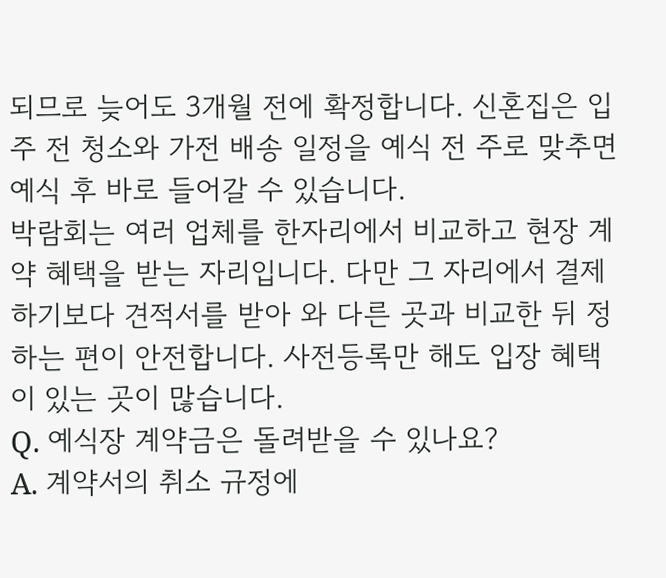되므로 늦어도 3개월 전에 확정합니다. 신혼집은 입주 전 청소와 가전 배송 일정을 예식 전 주로 맞추면 예식 후 바로 들어갈 수 있습니다.
박람회는 여러 업체를 한자리에서 비교하고 현장 계약 혜택을 받는 자리입니다. 다만 그 자리에서 결제하기보다 견적서를 받아 와 다른 곳과 비교한 뒤 정하는 편이 안전합니다. 사전등록만 해도 입장 혜택이 있는 곳이 많습니다.
Q. 예식장 계약금은 돌려받을 수 있나요?
A. 계약서의 취소 규정에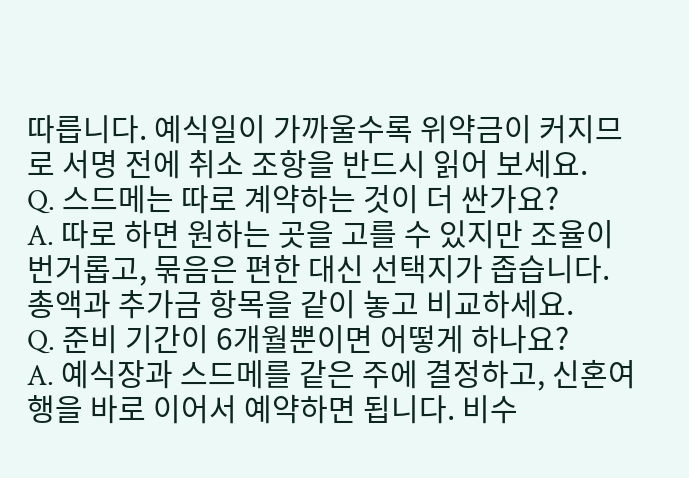따릅니다. 예식일이 가까울수록 위약금이 커지므로 서명 전에 취소 조항을 반드시 읽어 보세요.
Q. 스드메는 따로 계약하는 것이 더 싼가요?
A. 따로 하면 원하는 곳을 고를 수 있지만 조율이 번거롭고, 묶음은 편한 대신 선택지가 좁습니다. 총액과 추가금 항목을 같이 놓고 비교하세요.
Q. 준비 기간이 6개월뿐이면 어떻게 하나요?
A. 예식장과 스드메를 같은 주에 결정하고, 신혼여행을 바로 이어서 예약하면 됩니다. 비수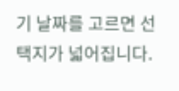기 날짜를 고르면 선택지가 넓어집니다.